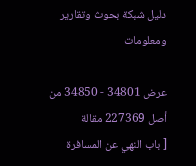دليل شبكة بحوث وتقارير ومعلومات

عرض 34801 - 34850 من أصل 227369 مقالة
[ باب النهي عن المسافرة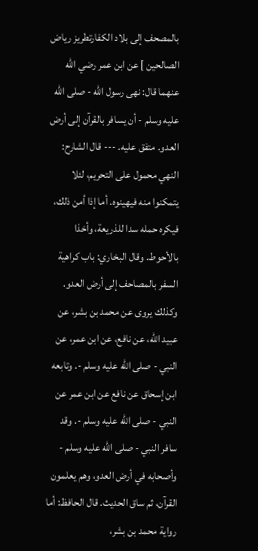بالمصحف إلى بلاد الكفارتطريز رياض الصالحين ] عن ابن عمر رضي الله عنهما قال: نهى رسول الله - صلى الله عليه وسلم - أن يسافر بالقرآن إلى أرض العدو. متفق عليه. --- قال الشارح: النهي محمول على التحريم، لئلا يتمكنوا منه فيهينوه. أما إذا أمن ذلك، فيكره حمله سدا للذريعة، وأخذا بالأحوط. وقال البخاري: باب كراهية السفر بالمصاحف إلى أرض العدو. وكذلك يروى عن محمد بن بشر، عن عبيد الله، عن نافع، عن ابن عمر، عن النبي - صلى الله عليه وسلم -. وتابعه ابن إسحاق عن نافع عن ابن عمر عن النبي - صلى الله عليه وسلم -. وقد سافر النبي - صلى الله عليه وسلم - وأصحابه في أرض العدو، وهم يعلمون القرآن، ثم ساق الحديث. قال الحافظ: أما رواية محمد بن بشر،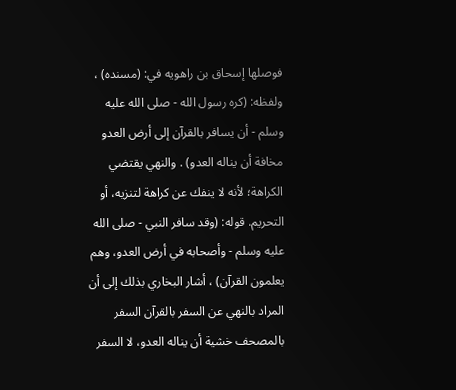فوصلها إسحاق بن راهويه في: (مسنده) ، ولفظه: (كره رسول الله - صلى الله عليه وسلم - أن يسافر بالقرآن إلى أرض العدو مخافة أن يناله العدو) . والنهي يقتضي الكراهة؛ لأنه لا ينفك عن كراهة لتنزيه، أو التحريم. قوله: (وقد سافر النبي - صلى الله عليه وسلم - وأصحابه في أرض العدو، وهم يعلمون القرآن) ، أشار البخاري بذلك إلى أن المراد بالنهي عن السفر بالقرآن السفر بالمصحف خشية أن يناله العدو، لا السفر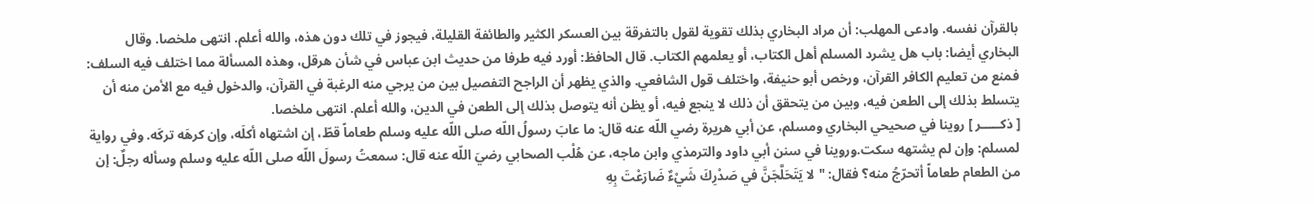بالقرآن نفسه. وادعى المهلب: أن مراد البخاري بذلك تقوية لقول بالتفرقة بين العسكر الكثير والطائفة القليلة، فيجوز في تلك دون هذه، والله أعلم. انتهى ملخصا. وقال البخاري أيضا: باب هل يشرد المسلم أهل الكتاب، أو يعلمهم الكتاب. قال الحافظ: أورد فيه طرفا من حديث ابن عباس في شأن هرقل، وهذه المسألة مما اختلف فيه السلف: فمنع من تعليم الكافر القرآن، ورخص أبو حنيفة، واختلف قول الشافعي. والذي يظهر أن الراجح التفصيل بين من يرجي منه الرغبة في القرآن، والدخول فيه مع الأمن منه أن يتسلط بذلك إلى الطعن فيه، وبين من يتحقق أن ذلك لا ينجع فيه، أو يظن أنه يتوصل بذلك إلى الطعن في الدين، والله أعلم. انتهى ملخصا.
[ ذكـــــر ] روينا في صحيحي البخاري ومسلم، عن أبي هريرة رضي اللّه عنه قال: ما عابَ رسولُ اللّه صلى اللّه عليه وسلم طعاماً قطّ، إن اشتهاه أكلَه، وإن كرهَه تركَه. وفي رواية لمسلم: وإن لم يشتهه سكت.وروينا في سنن أبي داود والترمذي وابن ماجه، عن هُلْب الصحابي رضيَ اللّه عنه قال: سمعتُ رسولَ اللّه صلى اللّه عليه وسلم وسأله رجلٌ: إن من الطعام طعاماً أتحرّجُ منه؟ فقال: "لا يَتَحَلَّجَنَّ في صَدْرِكَ شَيْءٌ ضَارَعْتَ بِهِ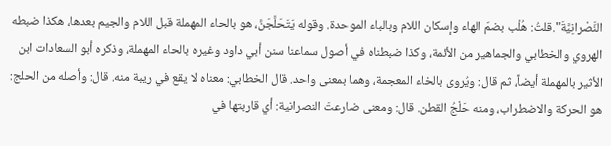النَّصْرانِيَّةَ".قلتُ: هُلْب بضمّ الهاء وإسكان اللام وبالباء الموحدة. وقوله يَتَحَلَّجَنَّ، هو بالحاء المهملة قبل اللام والجيم بعدها، هكذا ضبطه الهروي والخطابي والجماهير من الأئمة، وكذا ضبطناه في أصول سماعنا سنن أبي داود وغيره بالحاء المهملة، وذكره أبو السعادات ابن الأثير بالمهملة أيضاً، ثم قال: ويُروى بالخاء المعجمة، وهما بمعنى واحد. قال الخطابي: معناه لا يقع في ريبة منه. قال: وأصله من الحلج: هو الحركة والاضطراب، ومنه حَلْجُ القطن. قال: ومعنى ضارعتَ النصرانية: أي قاربتها في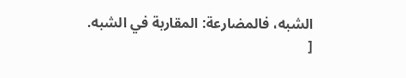الشبه، فالمضارعة: المقاربة في الشبه.
[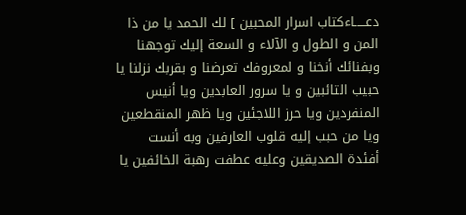دعـــــاءكتاب اسرار المحبين ] لك الحمد يا من ذا المن و الطول و الآلاء و السعة إليك توجهنا وبفنائك أنخنا و لمعروفك تعرضنا و بقربك نزلنا يا حبيب التائبين و يا سرور العابدين ويا أنيس المنفردين ويا حرز اللاجئين ويا ظهر المنقطعين ويا من حبب إليه قلوب العارفين وبه أنست أفئدة الصديقين وعليه عطفت رهبة الخائفين يا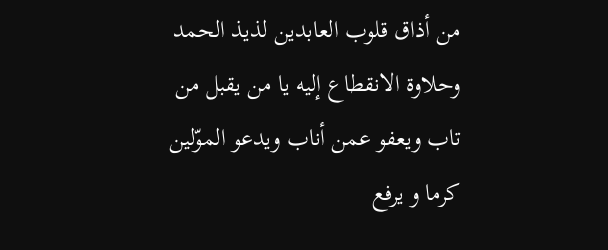من أذاق قلوب العابدين لذيذ الحمد وحلاوة الانقطاع إليه يا من يقبل من تاب ويعفو عمن أناب ويدعو الموّلين كرما و يرفع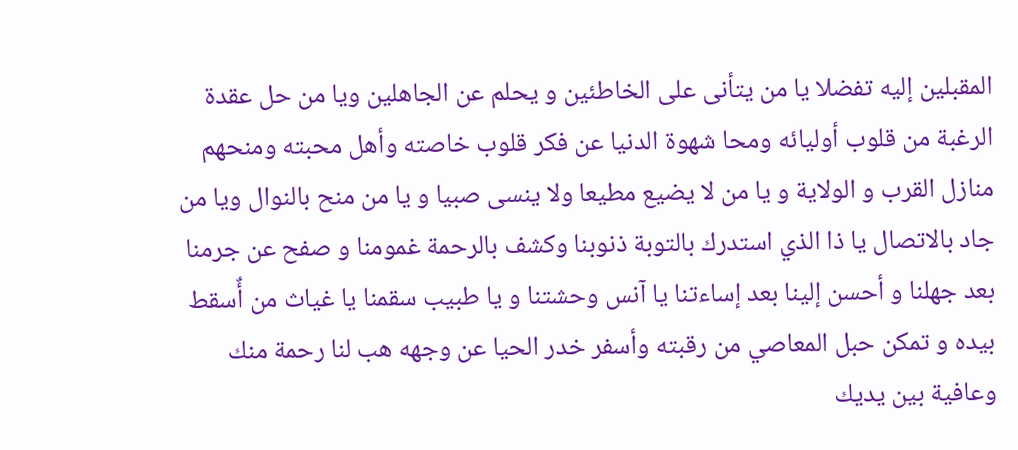المقبلين إليه تفضلا يا من يتأنى على الخاطئين و يحلم عن الجاهلين ويا من حل عقدة الرغبة من قلوب أوليائه ومحا شهوة الدنيا عن فكر قلوب خاصته وأهل محبته ومنحهم منازل القرب و الولاية و يا من لا يضيع مطيعا ولا ينسى صبيا و يا من منح بالنوال ويا من جاد بالاتصال يا ذا الذي استدرك بالتوبة ذنوبنا وكشف بالرحمة غمومنا و صفح عن جرمنا بعد جهلنا و أحسن إلينا بعد إساءتنا يا آنس وحشتنا و يا طبيب سقمنا يا غياث من أٌسقط بيده و تمكن حبل المعاصي من رقبته وأسفر خدر الحيا عن وجهه هب لنا رحمة منك وعافية بين يديك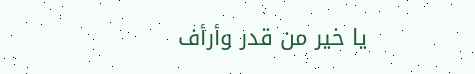يا خير من قدر وأرأف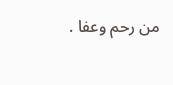من رحم وعفا .